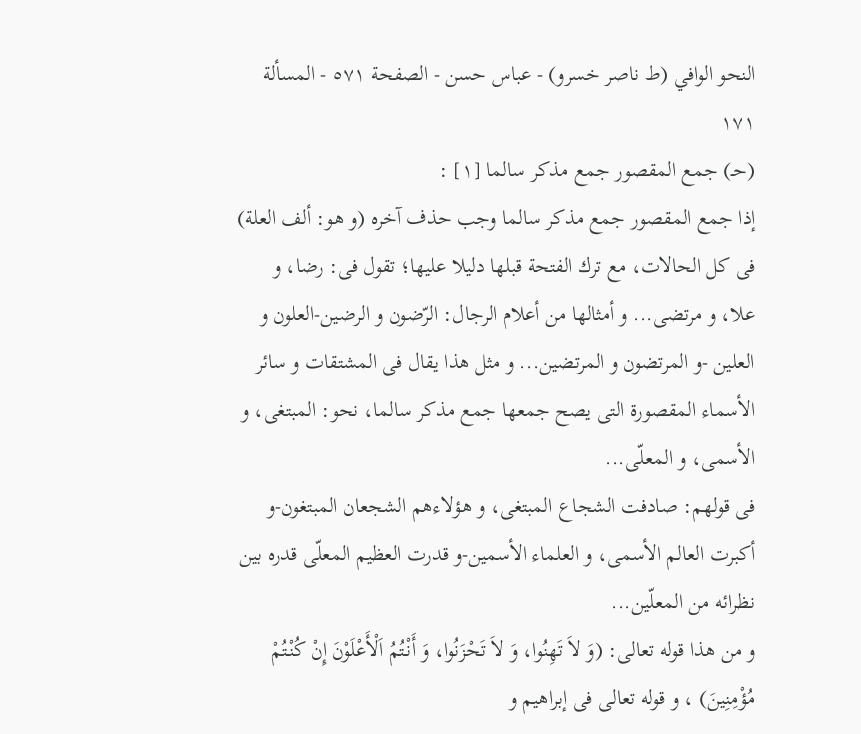النحو الوافي (ط ناصر خسرو) - عباس حسن - الصفحة ٥٧١ - المسألة ١٧١
(حـ) جمع المقصور جمع مذكر سالما [١] :
إذا جمع المقصور جمع مذكر سالما وجب حذف آخره (و هو: ألف العلة) فى كل الحالات، مع ترك الفتحة قبلها دليلا عليها؛ تقول فى: رضا، و علا، و مرتضى... و أمثالها من أعلام الرجال: الرّضون و الرضين-العلون و العلين -و المرتضون و المرتضين... و مثل هذا يقال فى المشتقات و سائر الأسماء المقصورة التى يصح جمعها جمع مذكر سالما، نحو: المبتغى، و الأسمى، و المعلّى...
فى قولهم: صادفت الشجاع المبتغى، و هؤلاءهم الشجعان المبتغون-و أكبرت العالم الأسمى، و العلماء الأسمين-و قدرت العظيم المعلّى قدره بين نظرائه من المعلّين...
و من هذا قوله تعالى: (وَ لاَ تَهِنُوا، وَ لاَ تَحْزَنُوا، وَ أَنْتُمُ اَلْأَعْلَوْنَ إِنْ كُنْتُمْ مُؤْمِنِينَ) ، و قوله تعالى فى إبراهيم و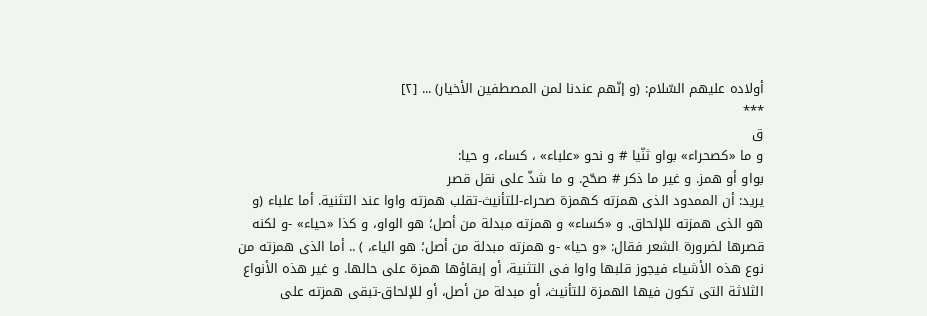أولاده عليهم السّلام: (و إنّهم عندنا لمن المصطفين الأخيار) ... [٢]
***
ق
و ما «كصحراء» بواو ثنّيا # و نحو «علباء» ، كساء، و حيا:
بواو أو همز. و غير ما ذكر # صحّح. و ما شذّ على نقل قصر
يريد: أن الممدود الذى همزته كهمزة صحراء-للتأنيث-تقلب همزته واوا عند التثنية. أما علباء (و هو الذى همزته للإلحاق. و «كساء» و همزته مبدلة من أصل؛ هو الواو، و كذا «حياء» -و لكنه قصرها لضرورة الشعر فقال: «و حيا» -و همزته مبدلة من أصل؛ هو الياء، ) .. أما الذى همزته من نوع هذه الأشياء فيجوز قلبها واوا فى التثنية، أو إبقاؤها همزة على حالها. و غير هذه الأنواع الثلاثة التى تكون فيها الهمزة للتأنيث، أو مبدلة من أصل، أو للإلحاق-تبقى همزته على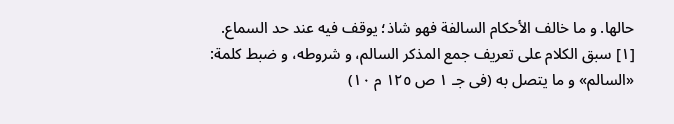حالها. و ما خالف الأحكام السالفة فهو شاذ؛ يوقف فيه عند حد السماع.
[١] سبق الكلام على تعريف جمع المذكر السالم، و شروطه، و ضبط كلمة: «السالم» و ما يتصل به (فى جـ ١ ص ١٢٥ م ١٠)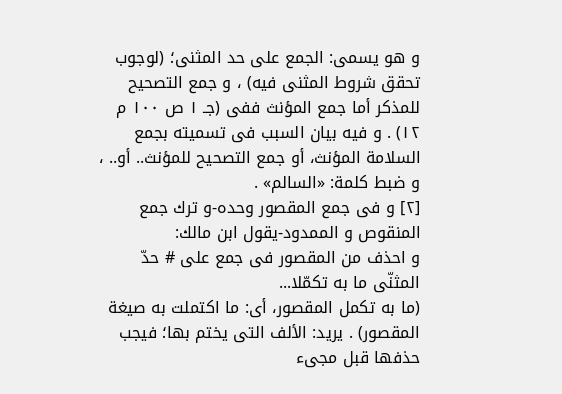و هو يسمى: الجمع على حد المثنى؛ (لوجوب تحقق شروط المثنى فيه) ، و جمع التصحيح للمذكر أما جمع المؤنث ففى (جـ ١ ص ١٠٠ م ١٢) . و فيه بيان السبب فى تسميته بجمع السلامة المؤنث، أو جمع التصحيح للمؤنث.. أو.. ، و ضبط كلمة: «السالم» .
[٢] و فى جمع المقصور وحده-و ترك جمع المنقوص و الممدود-يقول ابن مالك:
و احذف من المقصور فى جمع على # حدّ المثنّى ما به تكمّلا...
(ما به تكمل المقصور، أى: ما اكتملت به صيغة المقصور) . يريد: الألف التى يختم بها؛ فيجب حذفها قبل مجىء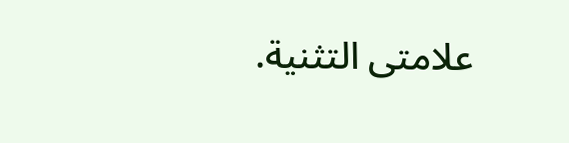علامتى التثنية.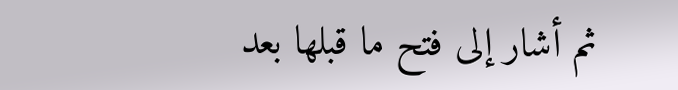ثم أشار إلى فتح ما قبلها بعد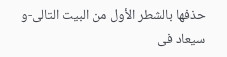حذفها بالشطر الأول من البيت التالى-و سيعاد فى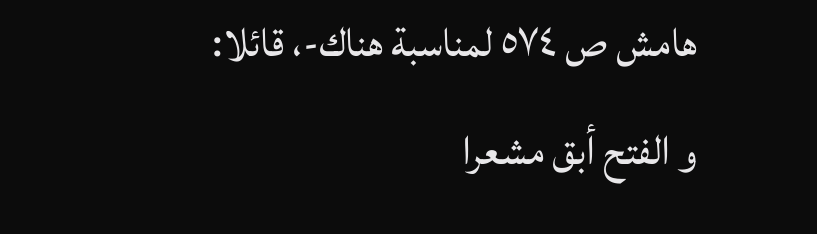هامش ص ٥٧٤ لمناسبة هناك-، قائلا:
و الفتح أبق مشعرا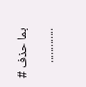بما حذف # .............